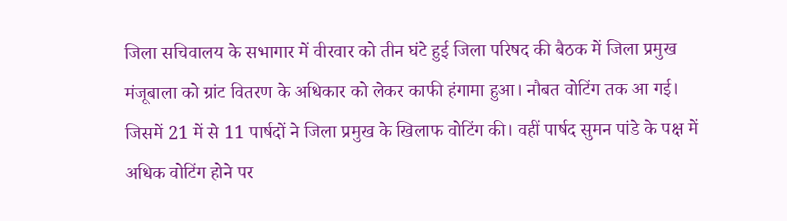जिला सचिवालय के सभागार में वीरवार को तीन घंटे हुई जिला परिषद की बैठक में जिला प्रमुख मंजूबाला को ग्रांट वितरण के अधिकार को लेकर काफी हंगामा हुआ। नौबत वोटिंग तक आ गई। जिसमें 21 में से 11 पार्षदों ने जिला प्रमुख के खिलाफ वोटिंग की। वहीं पार्षद सुमन पांडे के पक्ष में अधिक वोटिंग होने पर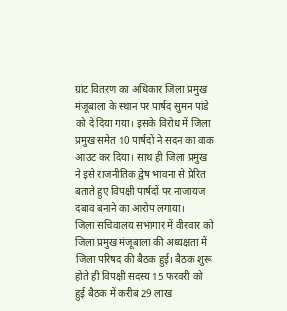ग्रांट वितरण का अधिकार जिला प्रमुख मंजूबाला के स्थान पर पार्षद सुमन पांडे को दे दिया गया। इसके विरोध में जिला प्रमुख समेत 10 पार्षदों ने सदन का वाक आउट कर दिया। साथ ही जिला प्रमुख ने इसे राजनीतिक द्वेष भावना से प्रेरित बताते हुए विपक्षी पार्षदों पर नाजायज दबाव बनाने का आरोप लगाया।
जिला सचिवालय सभागार में वीरवार को जिला प्रमुख मंजूबाला की अध्यक्षता में जिला परिषद की बैठक हुई। बैठक शुरू होते ही विपक्षी सदस्य 15 फरवरी को हुई बैठक में करीब 29 लाख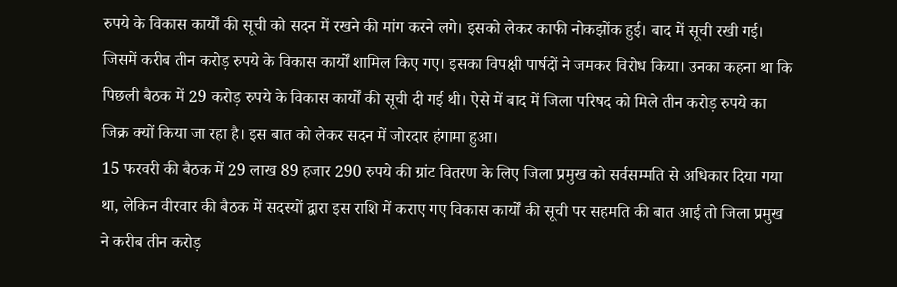रुपये के विकास कार्यों की सूची को सदन में रखने की मांग करने लगे। इसको लेकर काफी नोकझोंक हुई। बाद में सूची रखी गई। जिसमें करीब तीन करोड़ रुपये के विकास कार्यों शामिल किए गए। इसका विपक्षी पार्षदों ने जमकर विरोध किया। उनका कहना था कि पिछली बैठक में 29 करोड़ रुपये के विकास कार्यों की सूची दी गई थी। ऐसे में बाद में जिला परिषद को मिले तीन करोड़ रुपये का जिक्र क्यों किया जा रहा है। इस बात को लेकर सदन में जोरदार हंगामा हुआ।
15 फरवरी की बैठक में 29 लाख 89 हजार 290 रुपये की ग्रांट वितरण के लिए जिला प्रमुख को सर्वसम्मति से अधिकार दिया गया था, लेकिन वीरवार की बैठक में सदस्यों द्वारा इस राशि में कराए गए विकास कार्यों की सूची पर सहमति की बात आई तो जिला प्रमुख ने करीब तीन करोड़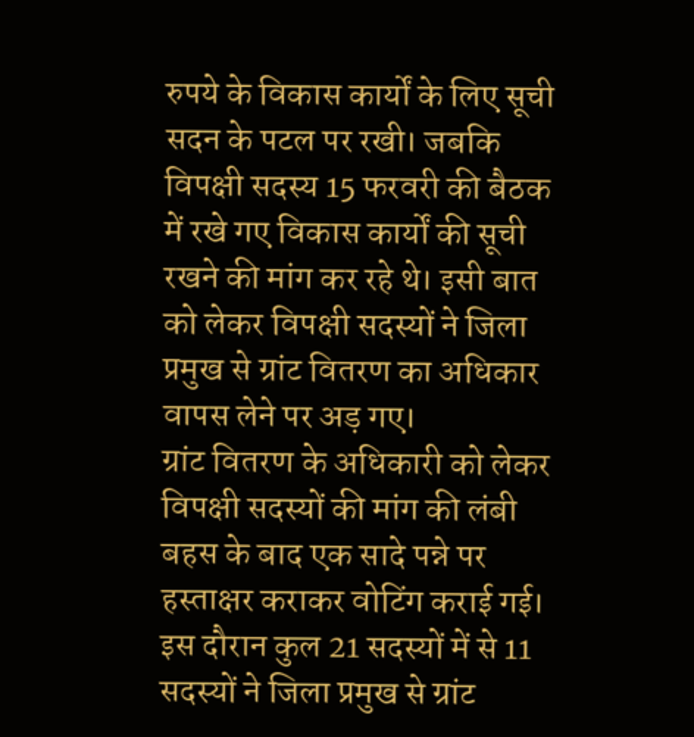रुपये के विकास कार्यों के लिए सूची सदन के पटल पर रखी। जबकि विपक्षी सदस्य 15 फरवरी की बैठक में रखे गए विकास कार्यों की सूची रखने की मांग कर रहे थे। इसी बात को लेकर विपक्षी सदस्यों ने जिला प्रमुख से ग्रांट वितरण का अधिकार वापस लेने पर अड़ गए।
ग्रांट वितरण के अधिकारी को लेकर विपक्षी सदस्यों की मांग की लंबी बहस के बाद एक सादे पन्ने पर हस्ताक्षर कराकर वोटिंग कराई गई। इस दौरान कुल 21 सदस्यों में से 11 सदस्यों ने जिला प्रमुख से ग्रांट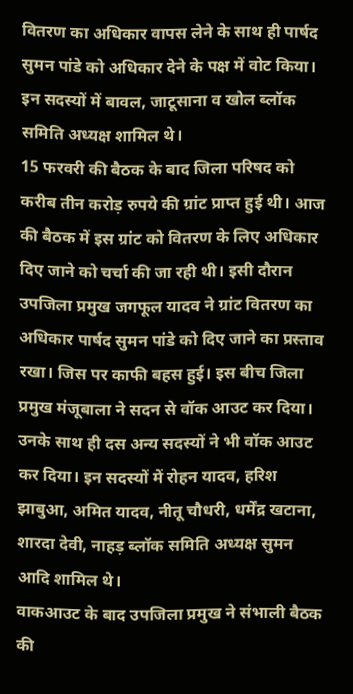वितरण का अधिकार वापस लेने के साथ ही पार्षद सुमन पांडे को अधिकार देने के पक्ष में वोट किया। इन सदस्यों में बावल, जाटूसाना व खोल ब्लॉक समिति अध्यक्ष शामिल थे।
15 फरवरी की बैठक के बाद जिला परिषद को करीब तीन करोड़ रुपये की ग्रांट प्राप्त हुई थी। आज की बैठक में इस ग्रांट को वितरण के लिए अधिकार दिए जाने को चर्चा की जा रही थी। इसी दौरान उपजिला प्रमुख जगफूल यादव ने ग्रांट वितरण का अधिकार पार्षद सुमन पांडे को दिए जाने का प्रस्ताव रखा। जिस पर काफी बहस हुई। इस बीच जिला प्रमुख मंजूबाला ने सदन से वॉक आउट कर दिया। उनके साथ ही दस अन्य सदस्यों ने भी वॉक आउट कर दिया। इन सदस्यों में रोहन यादव, हरिश झाबुआ, अमित यादव, नीतू चौधरी, धर्मेंद्र खटाना, शारदा देवी, नाहड़ ब्लॉक समिति अध्यक्ष सुमन आदि शामिल थे।
वाकआउट के बाद उपजिला प्रमुख ने संभाली बैठक की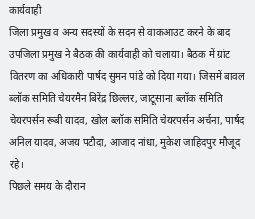कार्यवाही
जिला प्रमुख व अन्य सदस्यों के सदन से वाकआउट करने के बाद उपजिला प्रमुख ने बैठक की कार्यवाही को चलाया। बैठक में ग्रांट वितरण का अधिकारी पार्षद सुमन पांडे को दिया गया। जिसमें बावल ब्लॉक समिति चेयरमैन बिरेंद्र छिल्लर, जाटूसाना ब्लॉक समिति चेयरपर्सन रूबी यादव, खोल ब्लॉक समिति चेयरपर्सन अर्चना, पार्षद अनिल यादव, अजय पटौदा, आजाद नांधा, मुकेश जाहिदपुर मौजूद रहे।
पिछले समय के दौरान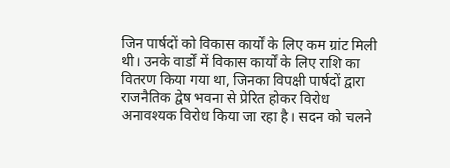जिन पार्षदों को विकास कार्यों के लिए कम ग्रांट मिली थी। उनके वार्डों में विकास कार्यों के लिए राशि का वितरण किया गया था, जिनका विपक्षी पार्षदों द्वारा राजनैतिक द्वेष भवना से प्रेरित होकर विरोध अनावश्यक विरोध किया जा रहा है। सदन को चलने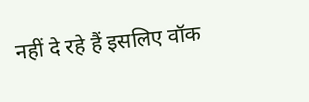नहीं दे रहे हैं इसलिए वॉक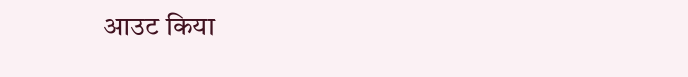आउट किया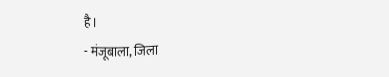है।
- मंजूबाला, जिला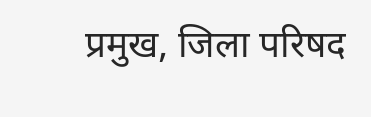प्रमुख, जिला परिषद